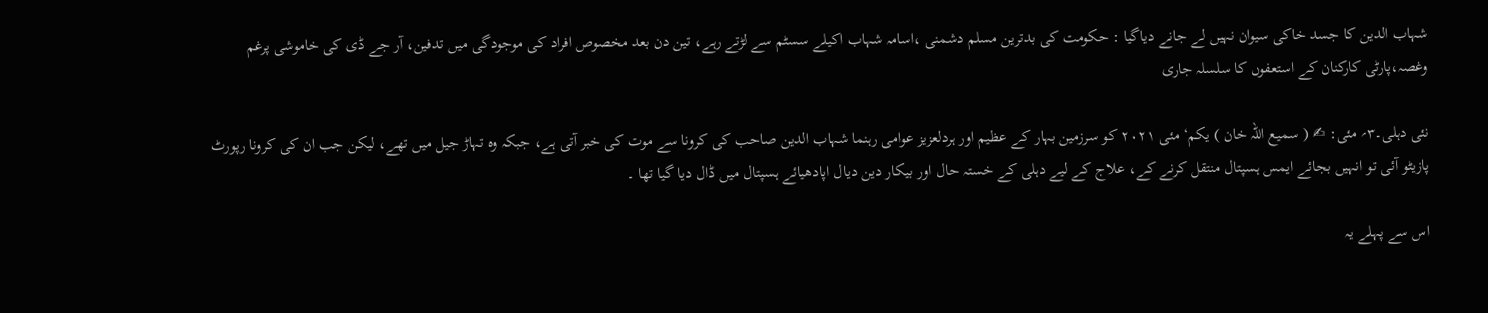شہاب الدین کا جسد خاکی سیوان نہیں لے جانے دیاگیا : حکومت کی بدترین مسلم دشمنی ،اسامہ شہاب اکیلے سسٹم سے لڑتے رہے، تین دن بعد مخصوص افراد کی موجودگی میں تدفین، آر جے ڈی کی خاموشی پرغم وغصہ،پارٹی کارکنان کے استعفوں کا سلسلہ جاری

نئی دہلی۔۳؍ مئی: ✍ ( سمیع اللہ خان ) یکم‘ مئی ۲۰۲۱ کو سرزمين بہار کے عظیم اور ہردلعزیز عوامی رہنما شہاب الدین صاحب کی کرونا سے موت کی خبر آتی ہے، جبکہ وہ تہاڑ جیل میں تھے، لیکن جب ان کی کرونا رپورٹ پازیٹو آئی تو انہیں بجائے ایمس ہسپتال منتقل کرنے کے، علاج کے لیے دہلی کے خستہ حال اور بیکار دین دیال اپادھیائے ہسپتال میں ڈال دیا گیا تھا ۔

اس سے پہلے یہ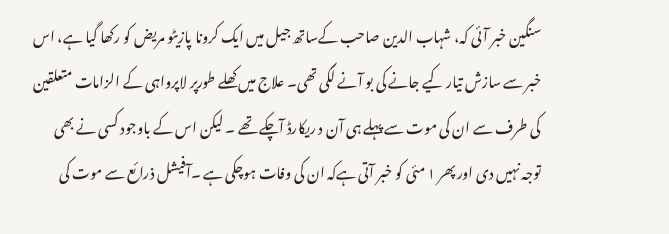سنگین خبر آئی کہ، شہاب الدین صاحب کےساتھ جیل میں ایک کرونا پازیٹو مریض کو رکھا گیا ہے، اس خبر سے سازش تیار کیے جانے کی بو آنے لگی تھی۔ علاج میں کھلے طورپر لاپرواہی کے الزامات متعلقین کی طرف سے ان کی موت سے پہلے ہی آن د ریکارڈ آچکے تھے ۔ لیکن اس کے باوجود کسی نے بھی توجہ نہیں دی اور پھر ۱ مئی کو خبر آتی ہےکہ ان کی وفات ہوچکی ہے ۔آفیشل ذرائع سے موت کی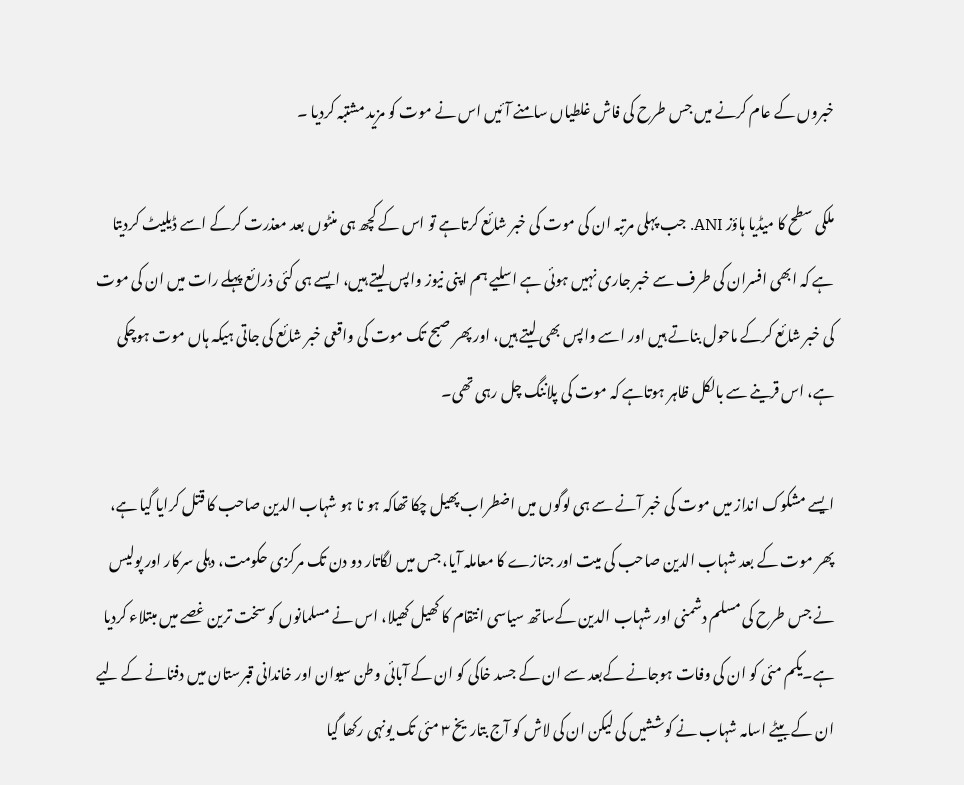خبروں کے عام کرنے میں جس طرح کی فاش غلطیاں سامنے آئیں اس نے موت کو مزید مشتبہ کردیا ۔

ملکی سطح کا میڈیا ہاؤز ANI. جب پہلی مرتبہ ان کی موت کی خبر شائع کرتاہے تو اس کے کچھ ہی منٹوں بعد معذرت کرکے اسے ڈیلیٹ کردیتا ہے کہ ابھی افسران کی طرف سے خبر جاری نہیں ہوئی ہے اسلیے ہم اپنی نیوز واپس لیتے ہیں، ایسے ہی کئی ذرائع پہلے رات میں ان کی موت کی خبر شائع کرکے ماحول بناتے ہیں اور اسے واپس بھی لیتے ہیں، اور پھر صبح تک موت کی واقعی خبر شائع کی جاتی ہیکہ ہاں موت ہوچکی ہے، اس قرینے سے بالکل ظاہر ہوتاہے کہ موت کی پلاننگ چل رہی تھی۔

ایسے مشکوک انداز میں موت کی خبر آنے سے ہی لوگوں میں اضطراب پھیل چکا تھاکہ ہو نا ہو شہاب الدین صاحب کا قتل کرایا گیا ہے، پھر موت کے بعد شہاب الدین صاحب کی میت اور جنازے کا معاملہ آیا، جس میں لگاتار دو دن تک مرکزی حکومت، دہلی سرکار اور پولیس نے جس طرح کی مسلم دشمنی اور شہاب الدین کےساتھ سیاسی انتقام کا کھیل کھیلا، اس نے مسلمانوں کو سخت ترین غصے میں مبتلاء کردیا ہے۔یکم مئی کو ان کی وفات ہوجانے کےبعد سے ان کے جسد خاکی کو ان کے آبائی وطن سیوان اور خاندانی قبرستان میں دفنانے کے لیے ان کے بیٹے اسامہ شہاب نے کوششیں کی لیکن ان کی لاش کو آج بتاریخ ۳ مئی تک یونہی رکھا گیا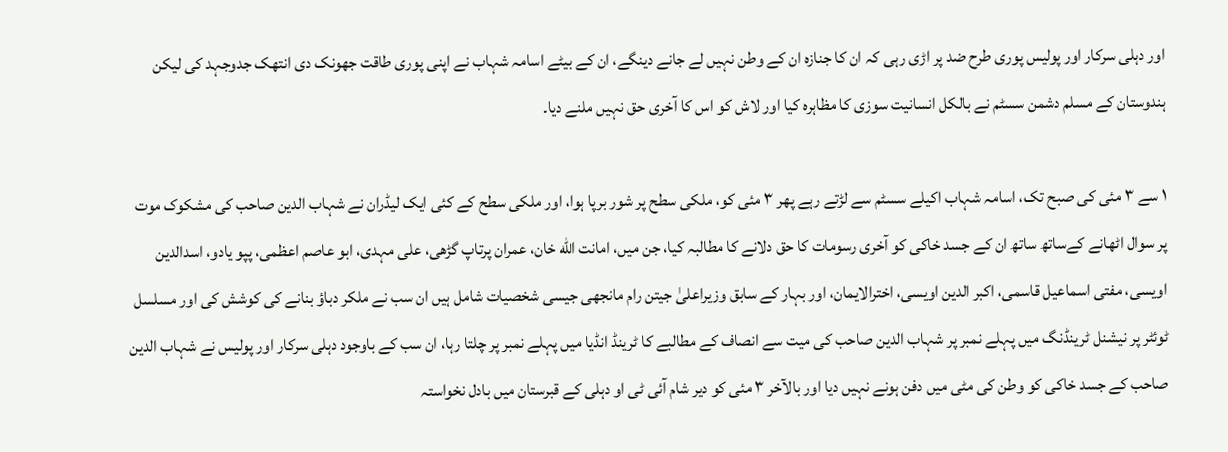اور دہلی سرکار اور پولیس پوری طرح ضد پر اڑی رہی کہ ان کا جنازہ ان کے وطن نہیں لے جانے دینگے، ان کے بیٹے اسامہ شہاب نے اپنی پوری طاقت جھونک دی انتھک جدوجہد کی لیکن ہندوستان کے مسلم دشمن سسٹم نے بالکل انسانیت سوزی کا مظاہرہ کیا اور لاش کو اس کا آخری حق نہیں ملنے دیا۔

۱ سے ۳ مئی کی صبح تک، اسامہ شہاب اکیلے سسٹم سے لڑتے رہے پھر ۳ مئی کو، ملکی سطح پر شور برپا ہوا، اور ملکی سطح کے کئی ایک لیڈران نے شہاب الدین صاحب کی مشکوک موت پر سوال اٹھانے کےساتھ ساتھ ان کے جسد خاکی کو آخری رسومات کا حق دلانے کا مطالبہ کیا، جن میں، امانت الله خان، عمران پرتاپ گڑھی، علی مہدی، ابو عاصم اعظمی، پپو یادو، اسدالدین اویسی، مفتی اسماعیل قاسمی، اکبر الدین اویسی، اخترالایمان، اور بہار کے سابق وزیراعلیٰ جیتن رام مانجھی جیسی شخصیات شامل ہیں ان سب نے ملکر دباؤ بنانے کی کوشش کی اور مسلسل ٹوئٹر پر نیشنل ٹرینڈنگ میں پہلے نمبر پر شہاب الدین صاحب کی میت سے انصاف کے مطالبے کا ٹرینڈ انڈیا میں پہلے نمبر پر چلتا رہا، ان سب کے باوجود دہلی سرکار اور پولیس نے شہاب الدین صاحب کے جسد خاکی کو وطن کی مٹی میں دفن ہونے نہیں دیا اور بالآخر ۳ مئی کو دیر شام آئی ٹی او دہلی کے قبرستان میں بادل نخواستہ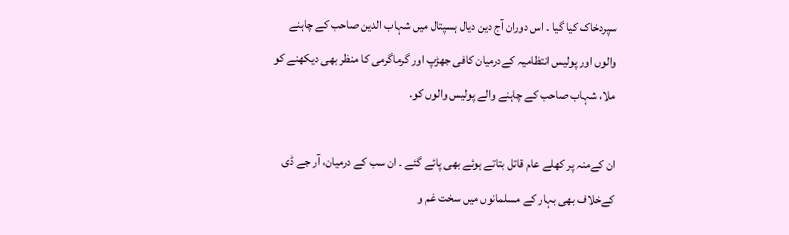سپردخاک کیا گیا ۔ اس دوران آج دین دیال ہسپتال میں شہاب الدین صاحب کے چاہنے والوں اور پولیس انتظامیہ کےدرمیان کافی جھڑپ اور گرماگرمی کا منظر بھی دیکھنے کو ملا، شہاب صاحب کے چاہنے والے پولیس والوں کو.

ان کےمنہ پر کھلے عام قاتل بتاتے ہوئے بھی پائے گئے ۔ ان سب کے درمیان، آر جے ڈی کےخلاف بھی بہار کے مسلمانوں میں سخت غم و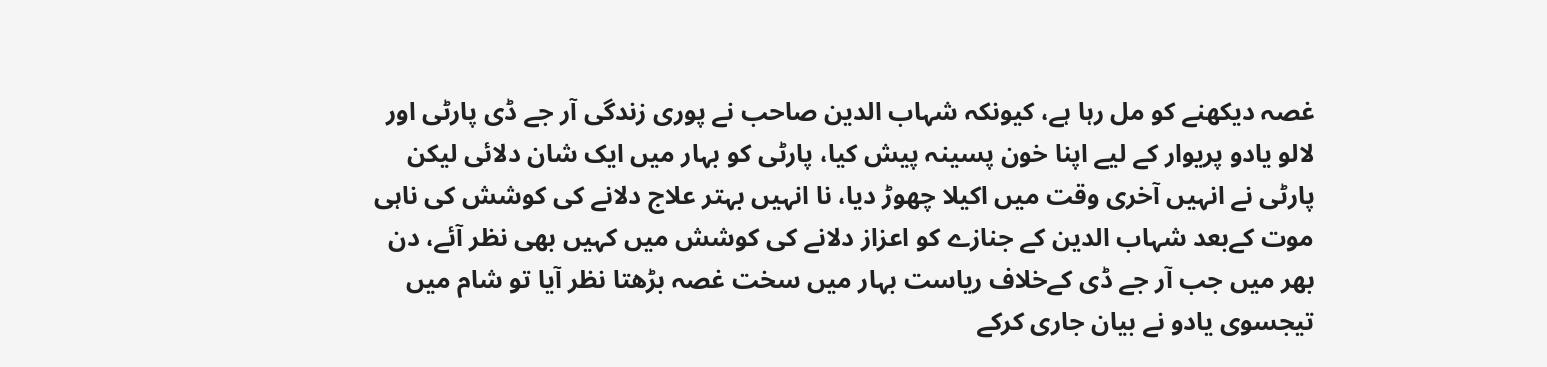غصہ دیکھنے کو مل رہا ہے، کیونکہ شہاب الدین صاحب نے پوری زندگی آر جے ڈی پارٹی اور لالو یادو پریوار کے لیے اپنا خون پسینہ پیش کیا، پارٹی کو بہار میں ایک شان دلائی لیکن پارٹی نے انہیں آخری وقت میں اکیلا چھوڑ دیا، نا انہیں بہتر علاج دلانے کی کوشش کی ناہی موت کےبعد شہاب الدین کے جنازے کو اعزاز دلانے کی کوشش میں کہیں بھی نظر آئے، دن بھر میں جب آر جے ڈی کےخلاف ریاست بہار میں سخت غصہ بڑھتا نظر آیا تو شام میں تیجسوی یادو نے بیان جاری کرکے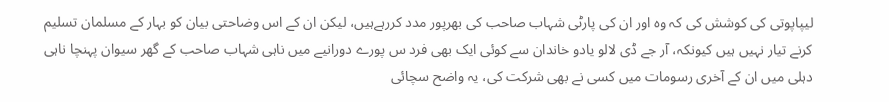لیپاپوتی کی کوشش کی کہ وہ اور ان کی پارٹی شہاب صاحب کی بھرپور مدد کررہےہیں، لیکن ان کے اس وضاحتی بیان کو بہار کے مسلمان تسلیم کرنے تیار نہیں ہیں کیونکہ، آر جے ڈی لالو یادو خاندان سے کوئی ایک بھی فرد س پورے دورانیے میں ناہی شہاب صاحب کے گھر سیوان پہنچا ناہی دہلی میں ان کے آخری رسومات میں کسی نے بھی شرکت کی، یہ واضح سچائی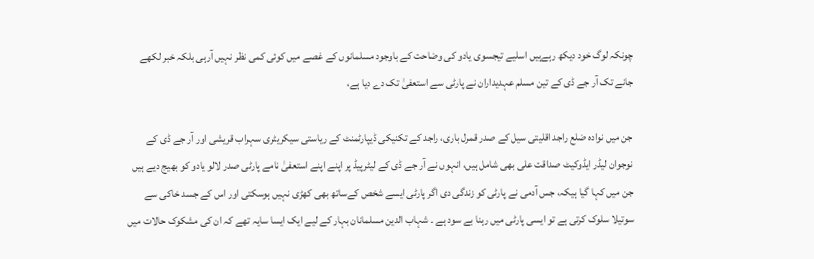چونکہ لوگ خود دیکھ رہےہیں اسلیے تیجسوی یادو کی وضاحت کے باوجود مسلمانوں کے غصے میں کوئی کمی نظر نہیں آرہی بلکہ خبر لکھے جانے تک آر جے ڈی کے تین مسلم عہدیداران نے پارٹی سے استعفیٰ تک دے دیا ہے،

جن میں نوادہ ضلع راجد اقلیتی سیل کے صدر قمرل باری، راجد کے تکنیکی ڈیپارٹمنٹ کے ریاستی سیکریٹری سہراب قریشی اور آر جے ڈی کے نوجوان لیڈر ایڈوکیٹ صداقت علی بھی شامل ہیں، انہوں نے آر جے ڈی کے لیٹرپیڈ پر اپنے اپنے استعفیٰ نامے پارٹی صدر لالو یادو کو بھیج دیے ہیں جن میں کہا گیا ہیکہ، جس آدمی نے پارٹی کو زندگی دی اگر پارٹی ایسے شخص کےساتھ بھی کھڑی نہیں ہوسکتی اور اس کے جسد خاکی سے سوتیلا سلوک کرتی ہے تو ایسی پارٹی میں رہنا بے سود ہے ۔ شہاب الدین مسلمانان بہار کے لیے ایک ایسا سایہ تھے کہ ان کی مشکوک حالات میں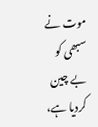موت نے سبھی کو بے چین کردیا ہے،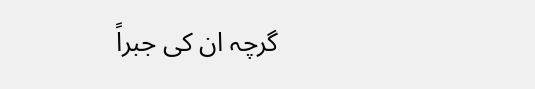گرچہ ان کی جبراً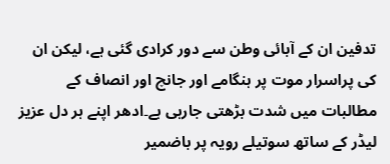تدفین ان کے آبائی وطن سے دور کرادی گئی ہے، لیکن ان کی پراسرار موت پر ہنگامے اور جانچ اور انصاف کے مطالبات میں شدت بڑھتی جارہی ہے۔ادھر اپنے ہر دل عزیز لیڈر کے ساتھ سوتیلے رویہ پر باضمیر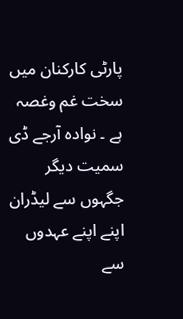پارٹی کارکنان میں سخت غم وغصہ ہے ۔ نوادہ آرجے ڈی سمیت دیگر جگہوں سے لیڈران اپنے اپنے عہدوں سے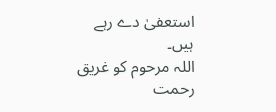استعفیٰ دے رہے ہیں۔
اللہ مرحوم کو غریق رحمت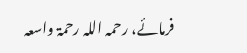فرمائے، رحمہ اللہ رحمۃ واسعہ